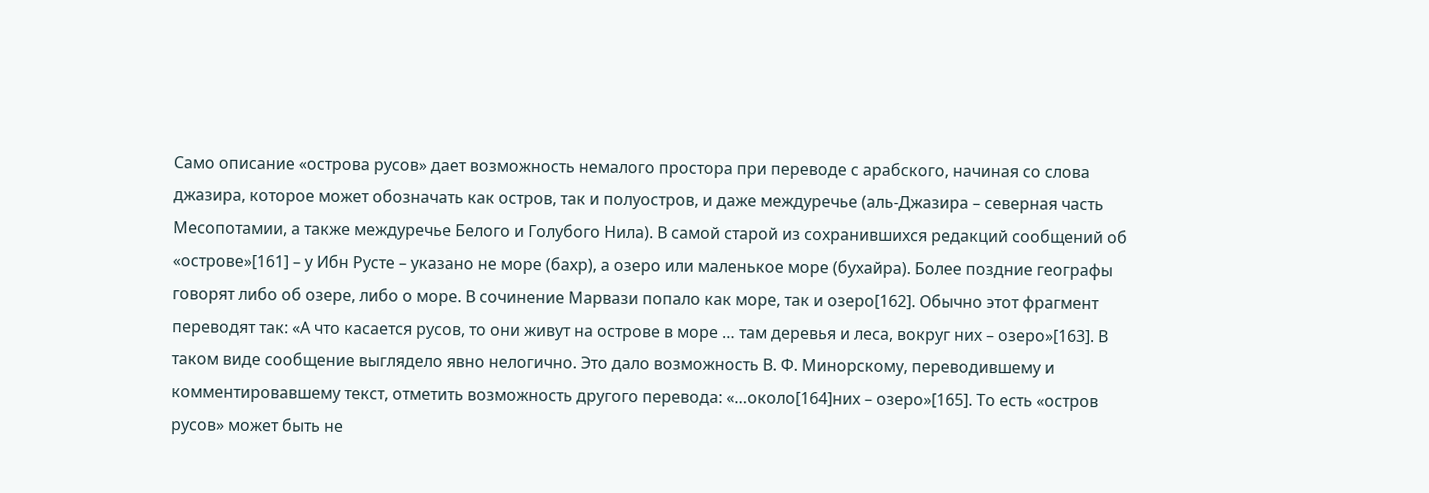Само описание «острова русов» дает возможность немалого простора при переводе с арабского, начиная со слова джазира, которое может обозначать как остров, так и полуостров, и даже междуречье (аль-Джазира – северная часть Месопотамии, а также междуречье Белого и Голубого Нила). В самой старой из сохранившихся редакций сообщений об «острове»[161] – у Ибн Русте – указано не море (бахр), а озеро или маленькое море (бухайра). Более поздние географы говорят либо об озере, либо о море. В сочинение Марвази попало как море, так и озеро[162]. Обычно этот фрагмент переводят так: «А что касается русов, то они живут на острове в море … там деревья и леса, вокруг них – озеро»[163]. В таком виде сообщение выглядело явно нелогично. Это дало возможность В. Ф. Минорскому, переводившему и комментировавшему текст, отметить возможность другого перевода: «…около[164]них – озеро»[165]. То есть «остров русов» может быть не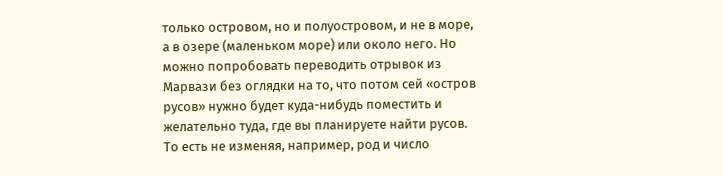только островом, но и полуостровом, и не в море, а в озере (маленьком море) или около него. Но можно попробовать переводить отрывок из Марвази без оглядки на то, что потом сей «остров русов» нужно будет куда-нибудь поместить и желательно туда, где вы планируете найти русов. То есть не изменяя, например, род и число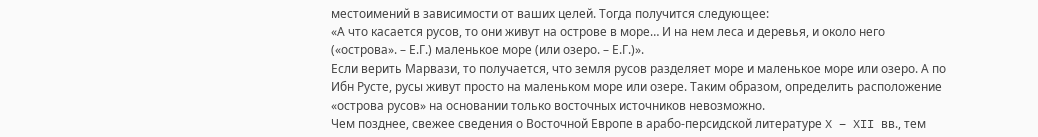местоимений в зависимости от ваших целей. Тогда получится следующее:
«А что касается русов, то они живут на острове в море… И на нем леса и деревья, и около него («острова». – Е.Г.) маленькое море (или озеро. – Е.Г.)».
Если верить Марвази, то получается, что земля русов разделяет море и маленькое море или озеро. А по Ибн Русте, русы живут просто на маленьком море или озере. Таким образом, определить расположение «острова русов» на основании только восточных источников невозможно.
Чем позднее, свежее сведения о Восточной Европе в арабо-персидской литературе X – XII вв., тем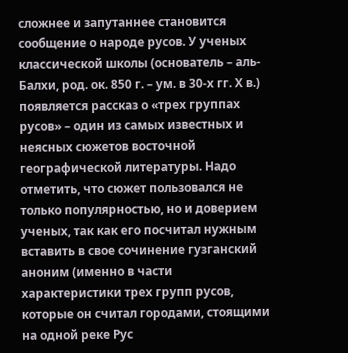сложнее и запутаннее становится сообщение о народе русов. У ученых классической школы (основатель – аль-Балхи, род. ок. 850 г. – ум. в 30-х гг. Х в.) появляется рассказ о «трех группах русов» – один из самых известных и неясных сюжетов восточной географической литературы. Надо отметить, что сюжет пользовался не только популярностью, но и доверием ученых, так как его посчитал нужным вставить в свое сочинение гузганский аноним (именно в части характеристики трех групп русов, которые он считал городами, стоящими на одной реке Рус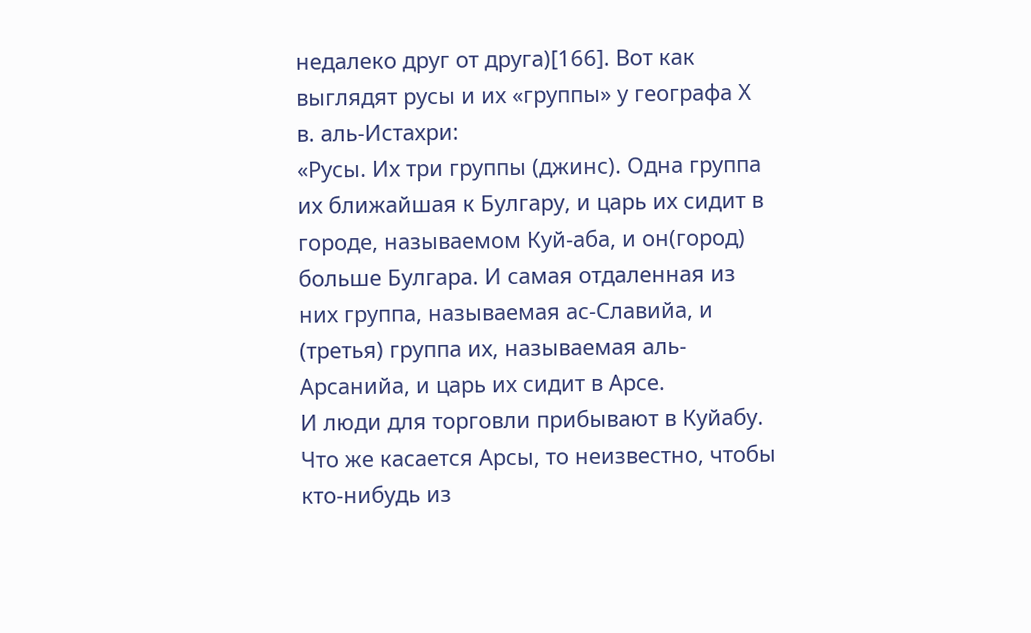недалеко друг от друга)[166]. Вот как выглядят русы и их «группы» у географа Х в. аль-Истахри:
«Русы. Их три группы (джинс). Одна группа их ближайшая к Булгару, и царь их сидит в городе, называемом Куй-аба, и он(город) больше Булгара. И самая отдаленная из них группа, называемая ас-Славийа, и (третья) группа их, называемая аль-Арсанийа, и царь их сидит в Арсе.
И люди для торговли прибывают в Куйабу. Что же касается Арсы, то неизвестно, чтобы кто-нибудь из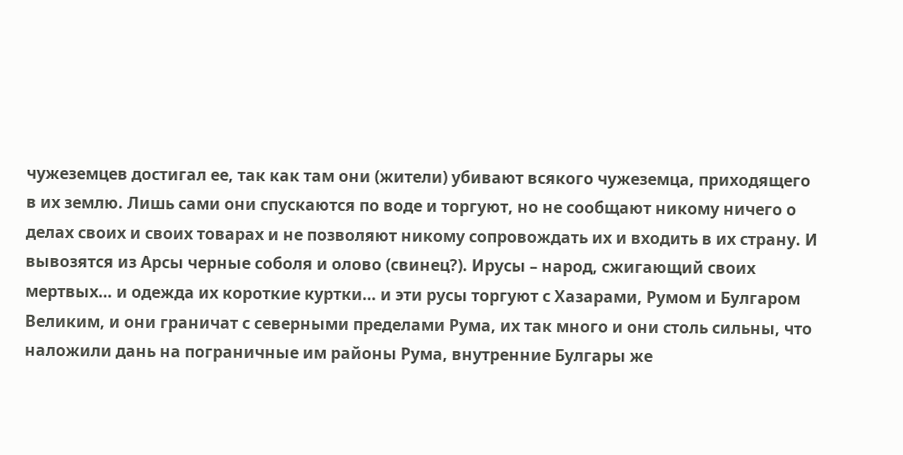чужеземцев достигал ее, так как там они (жители) убивают всякого чужеземца, приходящего в их землю. Лишь сами они спускаются по воде и торгуют, но не сообщают никому ничего о делах своих и своих товарах и не позволяют никому сопровождать их и входить в их страну. И вывозятся из Арсы черные соболя и олово (свинец?). Ирусы – народ, сжигающий своих мертвых… и одежда их короткие куртки… и эти русы торгуют с Хазарами, Румом и Булгаром Великим, и они граничат с северными пределами Рума, их так много и они столь сильны, что наложили дань на пограничные им районы Рума, внутренние Булгары же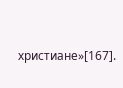христиане»[167].